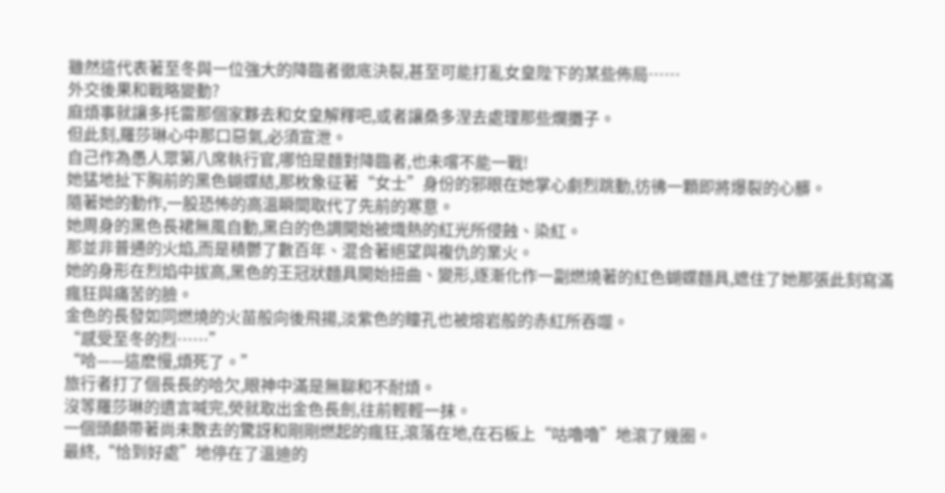雖然這代表著至冬與一位強大的降臨者徹底決裂,甚至可能打亂女皇陛下的某些佈局……
外交後果和戰略變動?
麻煩事就讓多托雷那個家夥去和女皇解釋吧,或者讓桑多涅去處理那些爛攤子。
但此刻,羅莎琳心中那口惡氣,必須宣泄。
自己作為愚人眾第八席執行官,哪怕是麵對降臨者,也未嚐不能一戰!
她猛地扯下胸前的黑色蝴蝶結,那枚象征著“女士”身份的邪眼在她掌心劇烈跳動,彷彿一顆即將爆裂的心髒。
隨著她的動作,一股恐怖的高溫瞬間取代了先前的寒意。
她周身的黑色長裙無風自動,黑白的色調開始被熾熱的紅光所侵蝕、染紅。
那並非普通的火焰,而是積鬱了數百年、混合著絕望與複仇的業火。
她的身形在烈焰中拔高,黑色的王冠狀麵具開始扭曲、變形,逐漸化作一副燃燒著的紅色蝴蝶麵具,遮住了她那張此刻寫滿瘋狂與痛苦的臉。
金色的長發如同燃燒的火苗般向後飛揚,淡紫色的瞳孔也被熔岩般的赤紅所吞噬。
“感受至冬的烈……”
“哈——這麽慢,煩死了。”
旅行者打了個長長的哈欠,眼神中滿是無聊和不耐煩。
沒等羅莎琳的遺言喊完,熒就取出金色長劍,往前輕輕一抹。
一個頭顱帶著尚未散去的驚訝和剛剛燃起的瘋狂,滾落在地,在石板上“咕嚕嚕”地滾了幾圈。
最終,“恰到好處”地停在了溫迪的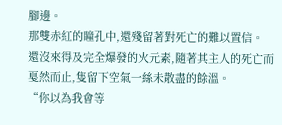腳邊。
那雙赤紅的瞳孔中,還殘留著對死亡的難以置信。
還沒來得及完全爆發的火元素,隨著其主人的死亡而戛然而止,隻留下空氣一絲未散盡的餘溫。
“你以為我會等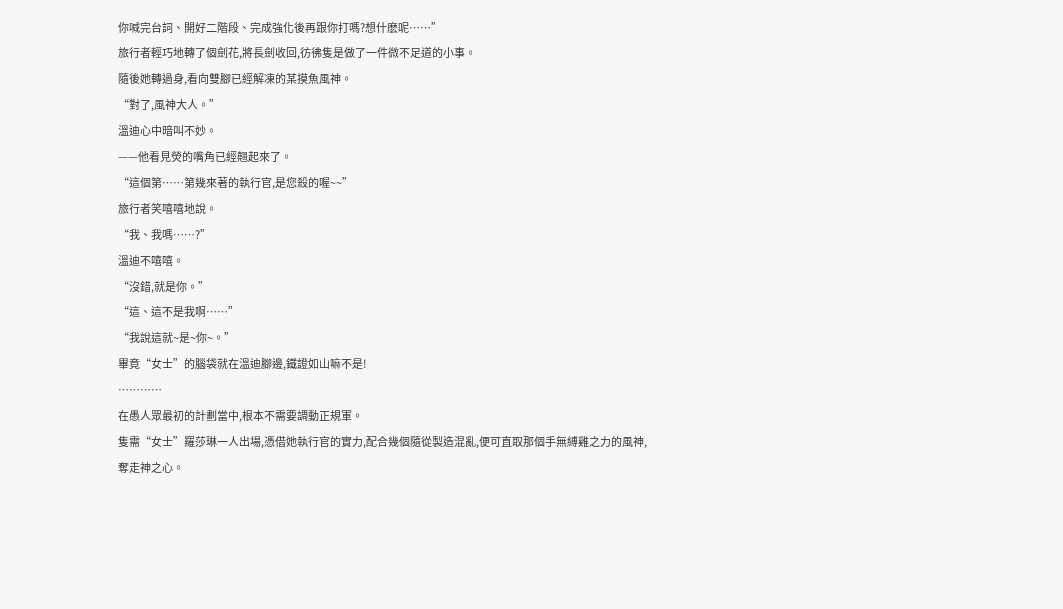你喊完台詞、開好二階段、完成強化後再跟你打嗎?想什麽呢……”
旅行者輕巧地轉了個劍花,將長劍收回,彷彿隻是做了一件微不足道的小事。
隨後她轉過身,看向雙腳已經解凍的某摸魚風神。
“對了,風神大人。”
溫迪心中暗叫不妙。
——他看見熒的嘴角已經翹起來了。
“這個第……第幾來著的執行官,是您殺的喔~~”
旅行者笑嘻嘻地說。
“我、我嗎……?”
溫迪不嘻嘻。
“沒錯,就是你。”
“這、這不是我啊……”
“我說這就~是~你~。”
畢竟“女士”的腦袋就在溫迪腳邊,鐵證如山嘛不是!
…………
在愚人眾最初的計劃當中,根本不需要調動正規軍。
隻需“女士”羅莎琳一人出場,憑借她執行官的實力,配合幾個隨從製造混亂,便可直取那個手無縛雞之力的風神,奪走神之心。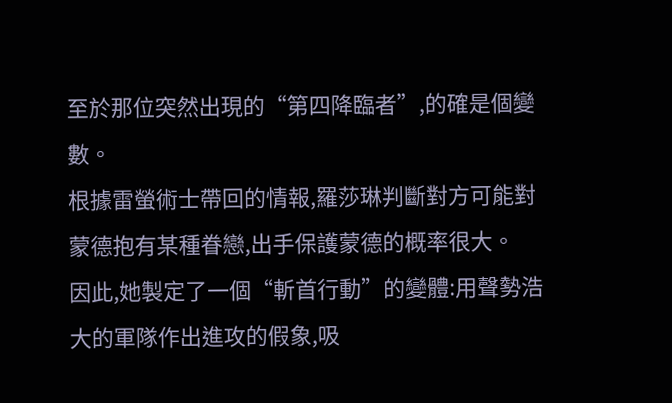至於那位突然出現的“第四降臨者”,的確是個變數。
根據雷螢術士帶回的情報,羅莎琳判斷對方可能對蒙德抱有某種眷戀,出手保護蒙德的概率很大。
因此,她製定了一個“斬首行動”的變體:用聲勢浩大的軍隊作出進攻的假象,吸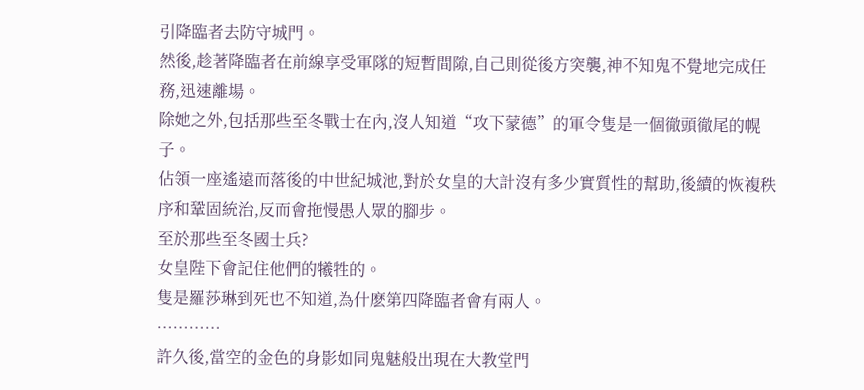引降臨者去防守城門。
然後,趁著降臨者在前線享受軍隊的短暫間隙,自己則從後方突襲,神不知鬼不覺地完成任務,迅速離場。
除她之外,包括那些至冬戰士在內,沒人知道“攻下蒙德”的軍令隻是一個徹頭徹尾的幌子。
佔領一座遙遠而落後的中世紀城池,對於女皇的大計沒有多少實質性的幫助,後續的恢複秩序和鞏固統治,反而會拖慢愚人眾的腳步。
至於那些至冬國士兵?
女皇陛下會記住他們的犧牲的。
隻是羅莎琳到死也不知道,為什麽第四降臨者會有兩人。
…………
許久後,當空的金色的身影如同鬼魅般出現在大教堂門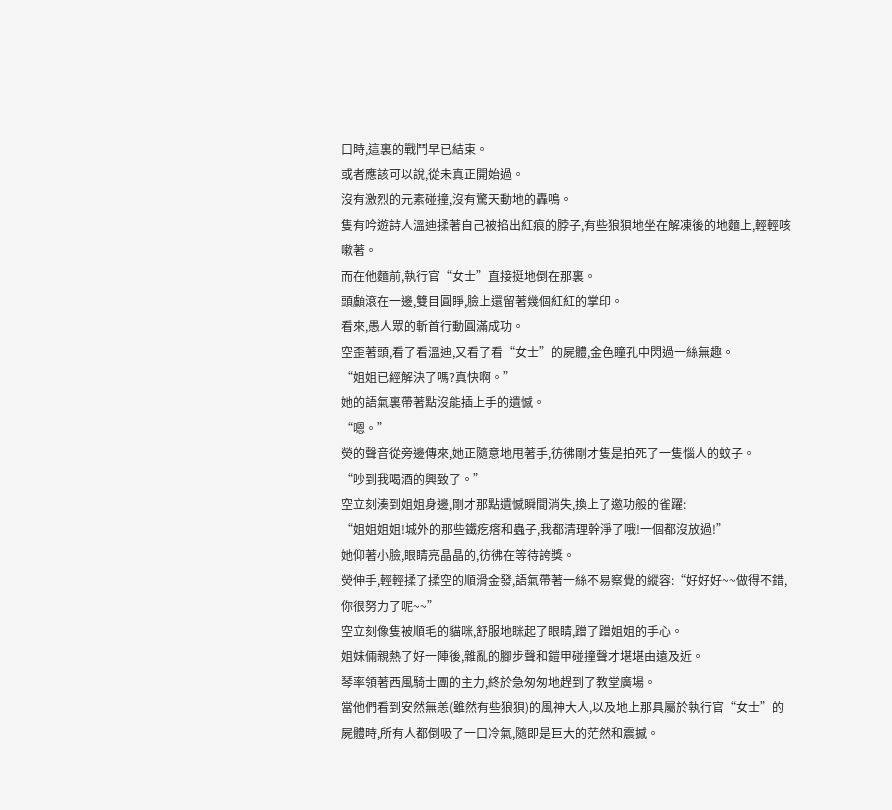口時,這裏的戰鬥早已結束。
或者應該可以說,從未真正開始過。
沒有激烈的元素碰撞,沒有驚天動地的轟鳴。
隻有吟遊詩人溫迪揉著自己被掐出紅痕的脖子,有些狼狽地坐在解凍後的地麵上,輕輕咳嗽著。
而在他麵前,執行官“女士”直接挺地倒在那裏。
頭顱滾在一邊,雙目圓睜,臉上還留著幾個紅紅的掌印。
看來,愚人眾的斬首行動圓滿成功。
空歪著頭,看了看溫迪,又看了看“女士”的屍體,金色瞳孔中閃過一絲無趣。
“姐姐已經解決了嗎?真快啊。”
她的語氣裏帶著點沒能插上手的遺憾。
“嗯。”
熒的聲音從旁邊傳來,她正隨意地甩著手,彷彿剛才隻是拍死了一隻惱人的蚊子。
“吵到我喝酒的興致了。”
空立刻湊到姐姐身邊,剛才那點遺憾瞬間消失,換上了邀功般的雀躍:
“姐姐姐姐!城外的那些鐵疙瘩和蟲子,我都清理幹淨了哦!一個都沒放過!”
她仰著小臉,眼睛亮晶晶的,彷彿在等待誇獎。
熒伸手,輕輕揉了揉空的順滑金發,語氣帶著一絲不易察覺的縱容:“好好好~~做得不錯,你很努力了呢~~”
空立刻像隻被順毛的貓咪,舒服地眯起了眼睛,蹭了蹭姐姐的手心。
姐妹倆親熱了好一陣後,雜亂的腳步聲和鎧甲碰撞聲才堪堪由遠及近。
琴率領著西風騎士團的主力,終於急匆匆地趕到了教堂廣場。
當他們看到安然無恙(雖然有些狼狽)的風神大人,以及地上那具屬於執行官“女士”的屍體時,所有人都倒吸了一口冷氣,隨即是巨大的茫然和震撼。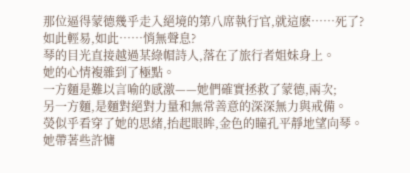那位逼得蒙德幾乎走入絕境的第八席執行官,就這麽……死了?
如此輕易,如此……悄無聲息?
琴的目光直接越過某綠帽詩人,落在了旅行者姐妹身上。
她的心情複雜到了極點。
一方麵是難以言喻的感激——她們確實拯救了蒙德,兩次;
另一方麵,是麵對絕對力量和無常善意的深深無力與戒備。
熒似乎看穿了她的思緒,抬起眼眸,金色的瞳孔平靜地望向琴。
她帶著些許慵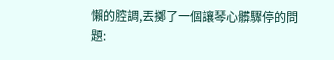懶的腔調,丟擲了一個讓琴心髒驟停的問題: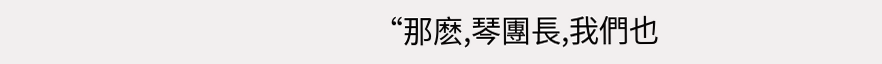“那麽,琴團長,我們也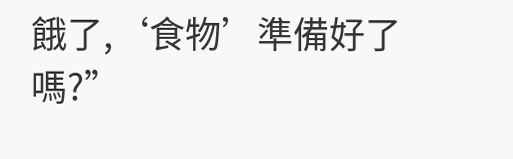餓了,‘食物’準備好了嗎?”